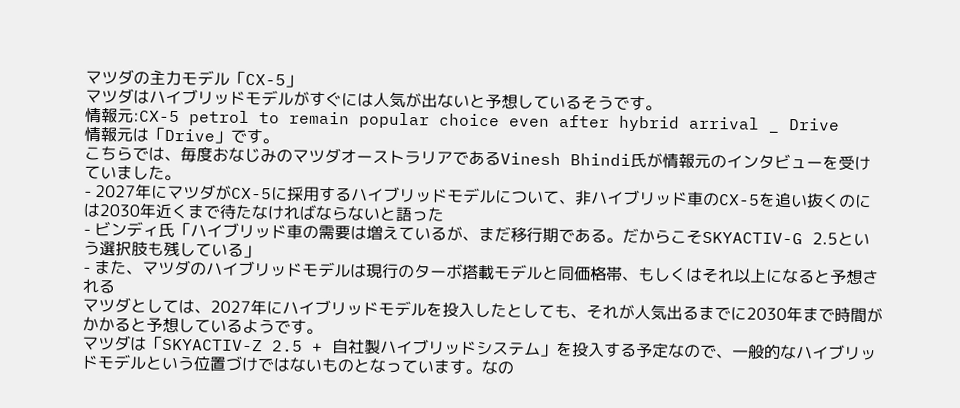マツダの主力モデル「CX-5」
マツダはハイブリッドモデルがすぐには人気が出ないと予想しているそうです。
情報元:CX-5 petrol to remain popular choice even after hybrid arrival _ Drive
情報元は「Drive」です。
こちらでは、毎度おなじみのマツダオーストラリアであるVinesh Bhindi氏が情報元のインタビューを受けていました。
- 2027年にマツダがCX-5に採用するハイブリッドモデルについて、非ハイブリッド車のCX-5を追い抜くのには2030年近くまで待たなければならないと語った
- ビンディ氏「ハイブリッド車の需要は増えているが、まだ移行期である。だからこそSKYACTIV-G 2.5という選択肢も残している」
- また、マツダのハイブリッドモデルは現行のターボ搭載モデルと同価格帯、もしくはそれ以上になると予想される
マツダとしては、2027年にハイブリッドモデルを投入したとしても、それが人気出るまでに2030年まで時間がかかると予想しているようです。
マツダは「SKYACTIV-Z 2.5 + 自社製ハイブリッドシステム」を投入する予定なので、一般的なハイブリッドモデルという位置づけではないものとなっています。なの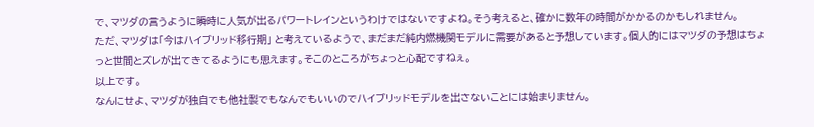で、マツダの言うように瞬時に人気が出るパワートレインというわけではないですよね。そう考えると、確かに数年の時間がかかるのかもしれません。
ただ、マツダは「今はハイブリッド移行期」 と考えているようで、まだまだ純内燃機関モデルに需要があると予想しています。個人的にはマツダの予想はちょっと世間とズレが出てきてるようにも思えます。そこのところがちょっと心配ですねぇ。
以上です。
なんにせよ、マツダが独自でも他社製でもなんでもいいのでハイブリッドモデルを出さないことには始まりません。